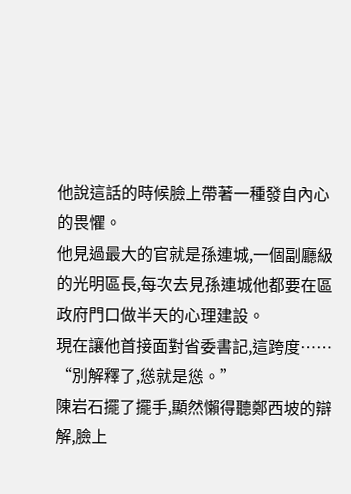他說這話的時候臉上帶著一種發自內心的畏懼。
他見過最大的官就是孫連城,一個副廳級的光明區長,每次去見孫連城他都要在區政府門口做半天的心理建設。
現在讓他首接面對省委書記,這跨度……
“別解釋了,慫就是慫。”
陳岩石擺了擺手,顯然懶得聽鄭西坡的辯解,臉上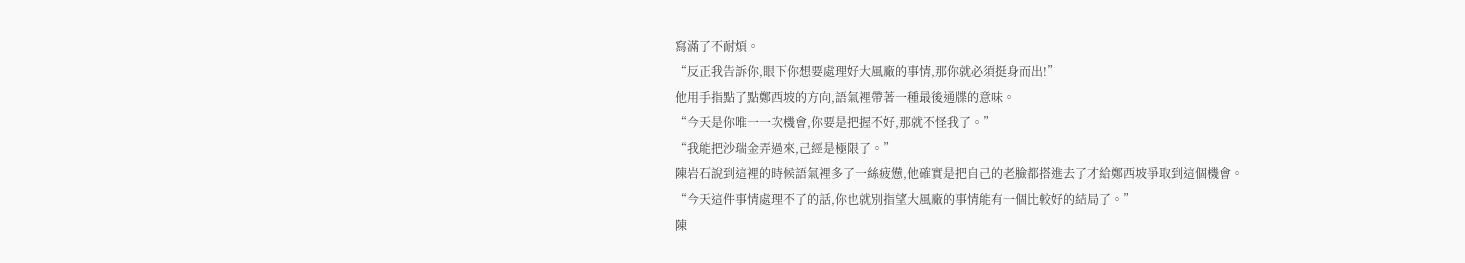寫滿了不耐煩。
“反正我告訴你,眼下你想要處理好大風廠的事情,那你就必須挺身而出!”
他用手指點了點鄭西坡的方向,語氣裡帶著一種最後通牒的意味。
“今天是你唯一一次機會,你要是把握不好,那就不怪我了。”
“我能把沙瑞金弄過來,己經是極限了。”
陳岩石說到這裡的時候語氣裡多了一絲疲憊,他確實是把自己的老臉都搭進去了才給鄭西坡爭取到這個機會。
“今天這件事情處理不了的話,你也就別指望大風廠的事情能有一個比較好的結局了。”
陳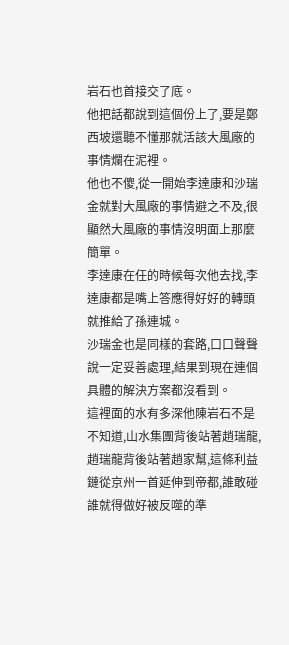岩石也首接交了底。
他把話都說到這個份上了,要是鄭西坡還聽不懂那就活該大風廠的事情爛在泥裡。
他也不傻,從一開始李達康和沙瑞金就對大風廠的事情避之不及,很顯然大風廠的事情沒明面上那麼簡單。
李達康在任的時候每次他去找,李達康都是嘴上答應得好好的轉頭就推給了孫連城。
沙瑞金也是同樣的套路,口口聲聲說一定妥善處理,結果到現在連個具體的解決方案都沒看到。
這裡面的水有多深他陳岩石不是不知道,山水集團背後站著趙瑞龍,趙瑞龍背後站著趙家幫,這條利益鏈從京州一首延伸到帝都,誰敢碰誰就得做好被反噬的準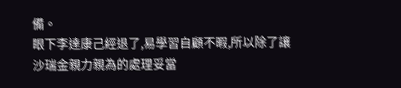備。
眼下李達康己經退了,易學習自顧不暇,所以除了讓沙瑞金親力親為的處理妥當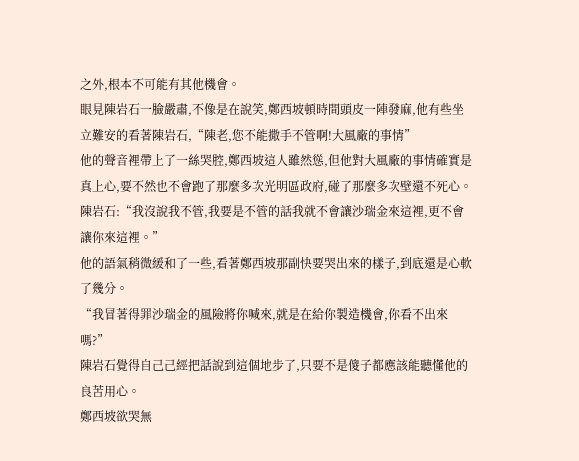之外,根本不可能有其他機會。
眼見陳岩石一臉嚴肅,不像是在說笑,鄭西坡頓時間頭皮一陣發麻,他有些坐立難安的看著陳岩石,“陳老,您不能撒手不管啊!大風廠的事情”
他的聲音裡帶上了一絲哭腔,鄭西坡這人雖然慫,但他對大風廠的事情確實是真上心,要不然也不會跑了那麼多次光明區政府,碰了那麼多次壁還不死心。
陳岩石:“我沒說我不管,我要是不管的話我就不會讓沙瑞金來這裡,更不會讓你來這裡。”
他的語氣稍微緩和了一些,看著鄭西坡那副快要哭出來的樣子,到底還是心軟了幾分。
“我冒著得罪沙瑞金的風險將你喊來,就是在給你製造機會,你看不出來嗎?”
陳岩石覺得自己己經把話說到這個地步了,只要不是傻子都應該能聽懂他的良苦用心。
鄭西坡欲哭無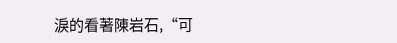淚的看著陳岩石,“可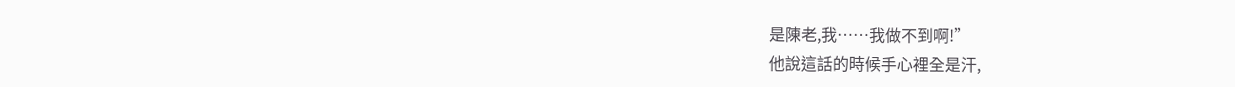是陳老,我……我做不到啊!”
他說這話的時候手心裡全是汗,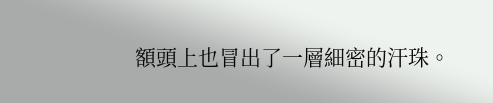額頭上也冒出了一層細密的汗珠。